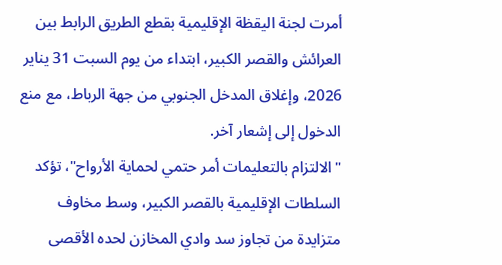أمرت لجنة اليقظة الإقليمية بقطع الطريق الرابط بين العرائش والقصر الكبير، ابتداء من يوم السبت 31 يناير 2026، وإغلاق المدخل الجنوبي من جهة الرباط، مع منع الدخول إلى إشعار آخر.
"الالتزام بالتعليمات أمر حتمي لحماية الأرواح"، تؤكد السلطات الإقليمية بالقصر الكبير، وسط مخاوف متزايدة من تجاوز سد وادي المخازن لحده الأقصى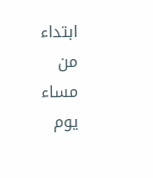ابتداء من مساء يوم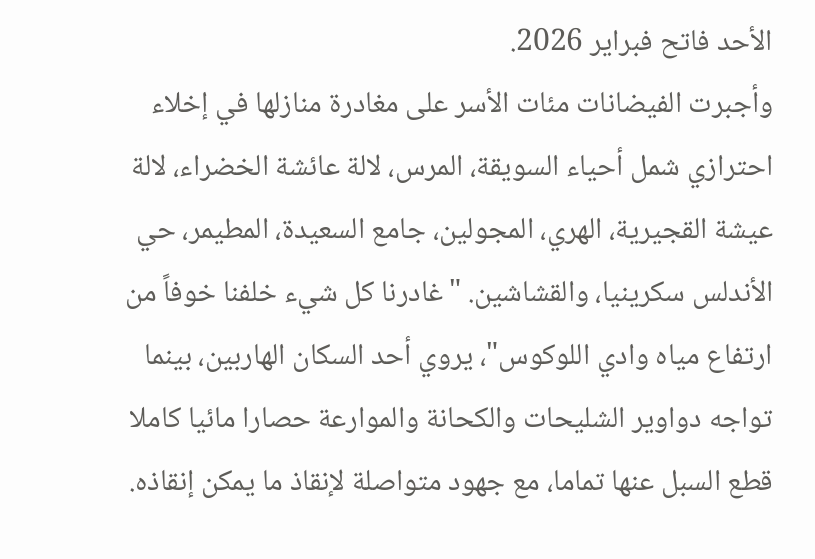الأحد فاتح فبراير 2026.
وأجبرت الفيضانات مئات الأسر على مغادرة منازلها في إخلاء احترازي شمل أحياء السويقة، المرس، لالة عائشة الخضراء، لالة عيشة القجيرية، الهري، المجولين، جامع السعيدة، المطيمر، حي الأندلس سكرينيا، والقشاشين. "غادرنا كل شيء خلفنا خوفاً من ارتفاع مياه وادي اللوكوس"، يروي أحد السكان الهاربين، بينما تواجه دواوير الشليحات والكحانة والموارعة حصارا مائيا كاملا قطع السبل عنها تماما، مع جهود متواصلة لإنقاذ ما يمكن إنقاذه.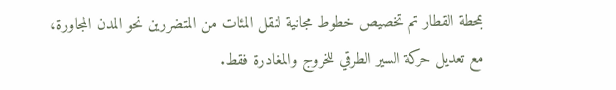بمحطة القطار تم تخصيص خطوط مجانية لنقل المئات من المتضررين نحو المدن المجاورة، مع تعديل حركة السير الطرقي للخروج والمغادرة فقط.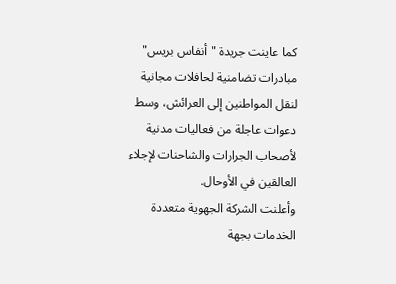كما عاينت جريدة "أنفاس بريس" مبادرات تضامنية لحافلات مجانية لنقل المواطنين إلى العرائش، وسط دعوات عاجلة من فعاليات مدنية لأصحاب الجرارات والشاحنات لإجلاء العالقين في الأوحال.
وأعلنت الشركة الجهوية متعددة الخدمات بجهة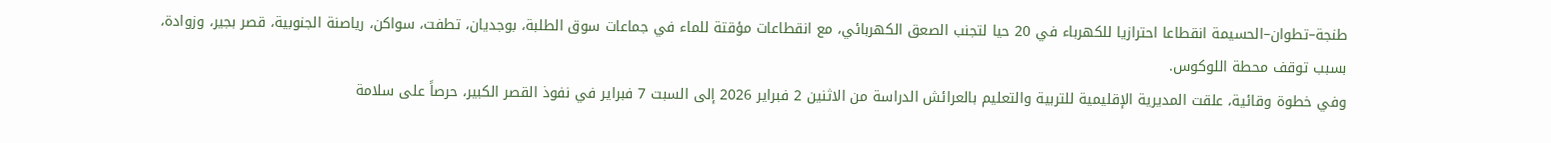طنجة–تطوان–الحسيمة انقطاعا احترازيا للكهرباء في 20 حيا لتجنب الصعق الكهربائي، مع انقطاعات مؤقتة للماء في جماعات سوق الطلبة، بوجديان، تطفت، سواكن، رياصنة الجنوبية، قصر بجير، وزوادة، بسبب توقف محطة اللوكوس.
وفي خطوة وقائية، علقت المديرية الإقليمية للتربية والتعليم بالعرائش الدراسة من الاثنين 2 فبراير 2026 إلى السبت 7 فبراير في نفوذ القصر الكبير، حرصاً على سلامة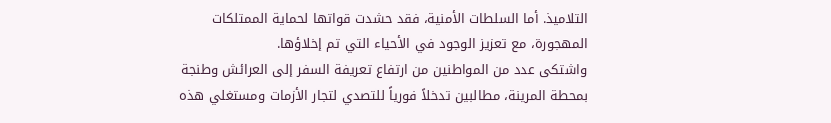التلاميذ. أما السلطات الأمنية، فقد حشدت قواتها لحماية الممتلكات المهجورة، مع تعزيز الوجود في الأحياء التي تم إخلاؤها.
واشتكى عدد من المواطنين من ارتفاع تعريفة السفر إلى العرائش وطنجة بمحطة المرينة، مطالبين تدخلاً فورياً للتصدي لتجار الأزمات ومستغلي هذه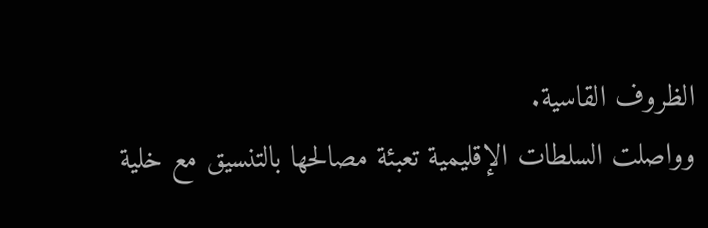الظروف القاسية.
وواصلت السلطات الإقليمية تعبئة مصالحها بالتنسيق مع خلية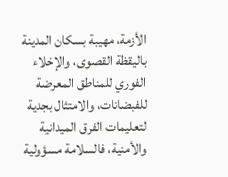الأزمة، مهيبة بسكان المدينة باليقظة القصوى، والإخلاء الفوري للمناطق المعرضة للفبضانات، والامتثال بجدية لتعليمات الفرق الميدانية والأمنية، فالسلامة مسؤولية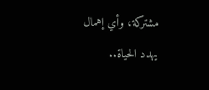مشتركة، وأي إهمال يهدد الحياة..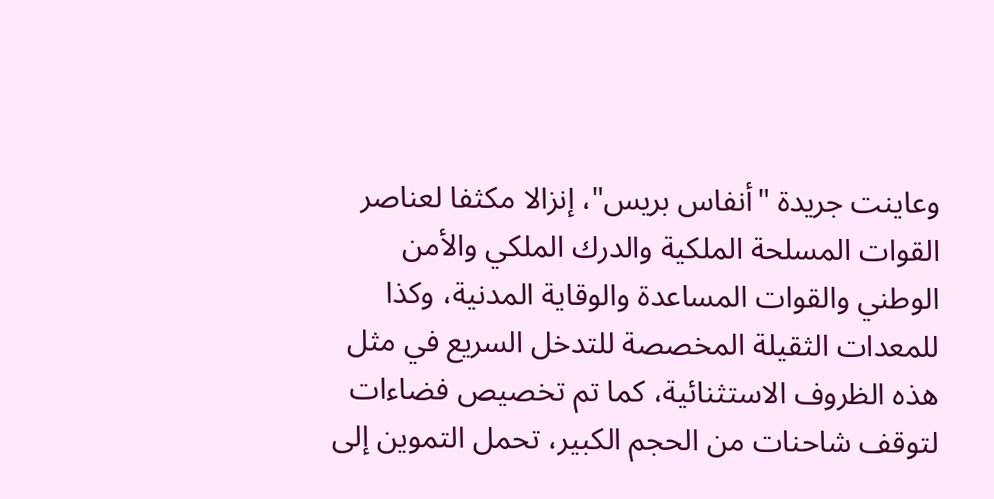وعاينت جريدة "أنفاس بريس"، إنزالا مكثفا لعناصر القوات المسلحة الملكية والدرك الملكي والأمن الوطني والقوات المساعدة والوقاية المدنية، وكذا للمعدات الثقيلة المخصصة للتدخل السريع في مثل هذه الظروف الاستثنائية، كما تم تخصيص فضاءات لتوقف شاحنات من الحجم الكبير، تحمل التموين إلى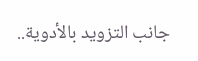جانب التزويد بالأدوية..